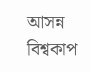আসন্ন বিশ্বকাপ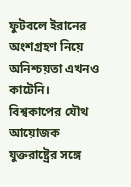ফুটবলে ইরানের অংশগ্রহণ নিয়ে অনিশ্চয়তা এখনও কাটেনি। বিশ্বকাপের যৌথ আয়োজক যুক্তরাষ্ট্রের সঙ্গে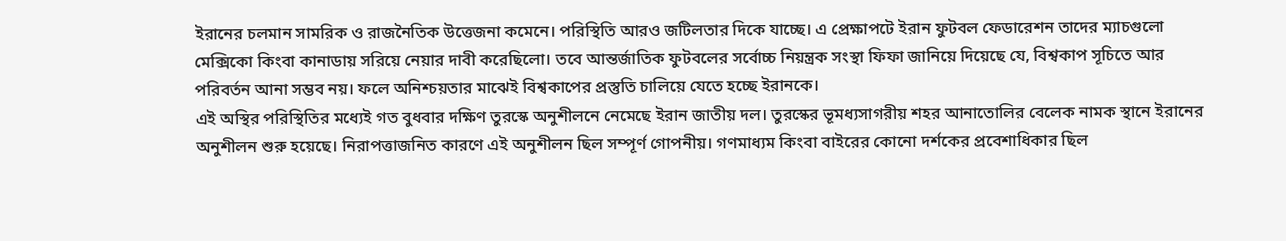ইরানের চলমান সামরিক ও রাজনৈতিক উত্তেজনা কমেনে। পরিস্থিতি আরও জটিলতার দিকে যাচ্ছে। এ প্রেক্ষাপটে ইরান ফুটবল ফেডারেশন তাদের ম্যাচগুলো মেক্সিকো কিংবা কানাডায় সরিয়ে নেয়ার দাবী করেছিলো। তবে আন্তর্জাতিক ফুটবলের সর্বোচ্চ নিয়ন্ত্রক সংস্থা ফিফা জানিয়ে দিয়েছে যে, বিশ্বকাপ সূচিতে আর পরিবর্তন আনা সম্ভব নয়। ফলে অনিশ্চয়তার মাঝেই বিশ্বকাপের প্রস্তুতি চালিয়ে যেতে হচ্ছে ইরানকে।
এই অস্থির পরিস্থিতির মধ্যেই গত বুধবার দক্ষিণ তুরস্কে অনুশীলনে নেমেছে ইরান জাতীয় দল। তুরস্কের ভূমধ্যসাগরীয় শহর আনাতোলির বেলেক নামক স্থানে ইরানের অনুশীলন শুরু হয়েছে। নিরাপত্তাজনিত কারণে এই অনুশীলন ছিল সম্পূর্ণ গোপনীয়। গণমাধ্যম কিংবা বাইরের কোনো দর্শকের প্রবেশাধিকার ছিল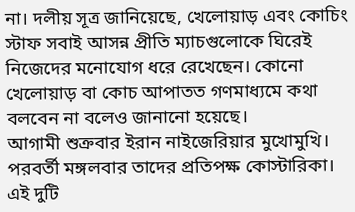না। দলীয় সূত্র জানিয়েছে, খেলোয়াড় এবং কোচিং স্টাফ সবাই আসন্ন প্রীতি ম্যাচগুলোকে ঘিরেই নিজেদের মনোযোগ ধরে রেখেছেন। কোনো খেলোয়াড় বা কোচ আপাতত গণমাধ্যমে কথা বলবেন না বলেও জানানো হয়েছে।
আগামী শুক্রবার ইরান নাইজেরিয়ার মুখোমুখি। পরবর্তী মঙ্গলবার তাদের প্রতিপক্ষ কোস্টারিকা। এই দুটি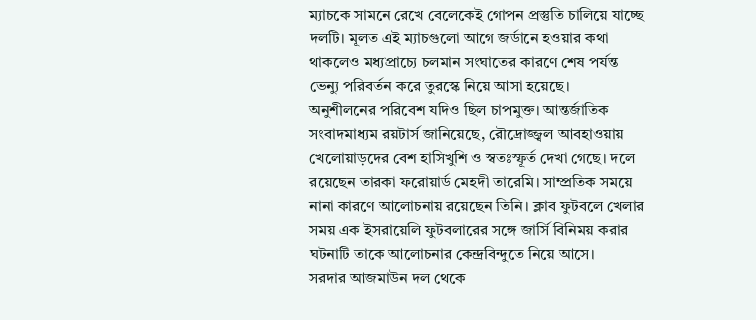ম্যাচকে সামনে রেখে বেলেকেই গোপন প্রস্তুতি চালিয়ে যাচ্ছে দলটি। মূলত এই ম্যাচগুলো আগে জর্ডানে হওয়ার কথা থাকলেও মধ্যপ্রাচ্যে চলমান সংঘাতের কারণে শেষ পর্যন্ত ভেন্যু পরিবর্তন করে তুরস্কে নিয়ে আসা হয়েছে।
অনুশীলনের পরিবেশ যদিও ছিল চাপমুক্ত। আন্তর্জাতিক সংবাদমাধ্যম রয়টার্স জানিয়েছে, রৌদ্রোজ্জ্বল আবহাওয়ায় খেলোয়াড়দের বেশ হাসিখুশি ও স্বতঃস্ফূর্ত দেখা গেছে। দলে রয়েছেন তারকা ফরোয়ার্ড মেহদী তারেমি। সাম্প্রতিক সময়ে নানা কারণে আলোচনায় রয়েছেন তিনি। ক্লাব ফুটবলে খেলার সময় এক ইসরায়েলি ফুটবলারের সঙ্গে জার্সি বিনিময় করার ঘটনাটি তাকে আলোচনার কেন্দ্রবিন্দুতে নিয়ে আসে।
সরদার আজমাউন দল থেকে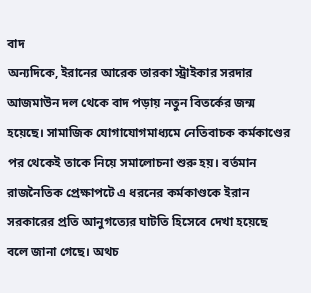বাদ
অন্যদিকে, ইরানের আরেক তারকা স্ট্রাইকার সরদার আজমাউন দল থেকে বাদ পড়ায় নতুন বিতর্কের জন্ম হয়েছে। সামাজিক যোগাযোগমাধ্যমে নেতিবাচক কর্মকাণ্ডের পর থেকেই তাকে নিয়ে সমালোচনা শুরু হয়। বর্তমান রাজনৈতিক প্রেক্ষাপটে এ ধরনের কর্মকাণ্ডকে ইরান সরকারের প্রতি আনুগত্যের ঘাটতি হিসেবে দেখা হয়েছে বলে জানা গেছে। অথচ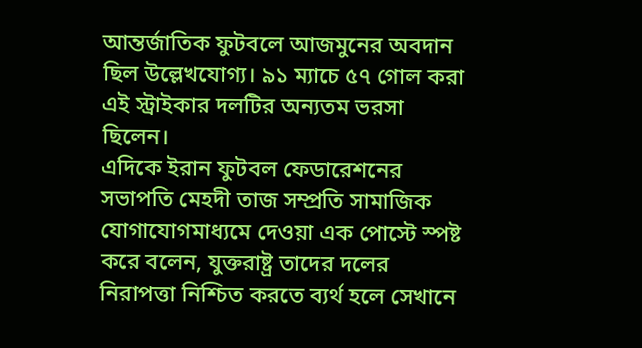আন্তর্জাতিক ফুটবলে আজমুনের অবদান ছিল উল্লেখযোগ্য। ৯১ ম্যাচে ৫৭ গোল করা এই স্ট্রাইকার দলটির অন্যতম ভরসা ছিলেন।
এদিকে ইরান ফুটবল ফেডারেশনের সভাপতি মেহদী তাজ সম্প্রতি সামাজিক যোগাযোগমাধ্যমে দেওয়া এক পোস্টে স্পষ্ট করে বলেন, যুক্তরাষ্ট্র তাদের দলের নিরাপত্তা নিশ্চিত করতে ব্যর্থ হলে সেখানে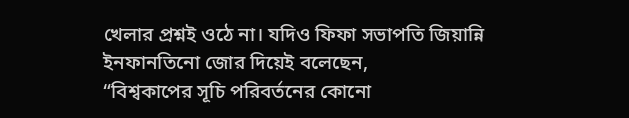খেলার প্রশ্নই ওঠে না। যদিও ফিফা সভাপতি জিয়ান্নি ইনফানতিনো জোর দিয়েই বলেছেন,
“বিশ্বকাপের সূচি পরিবর্তনের কোনো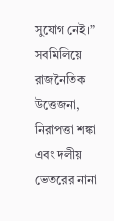সুযোগ নেই।”
সবমিলিয়ে রাজনৈতিক উত্তেজনা, নিরাপত্তা শঙ্কা এবং দলীয় ভেতরের নানা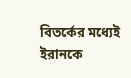বিতর্কের মধ্যেই ইরানকে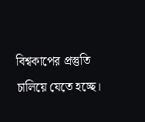বিশ্বকাপের প্রস্তুতি চালিয়ে যেতে হচ্ছে।